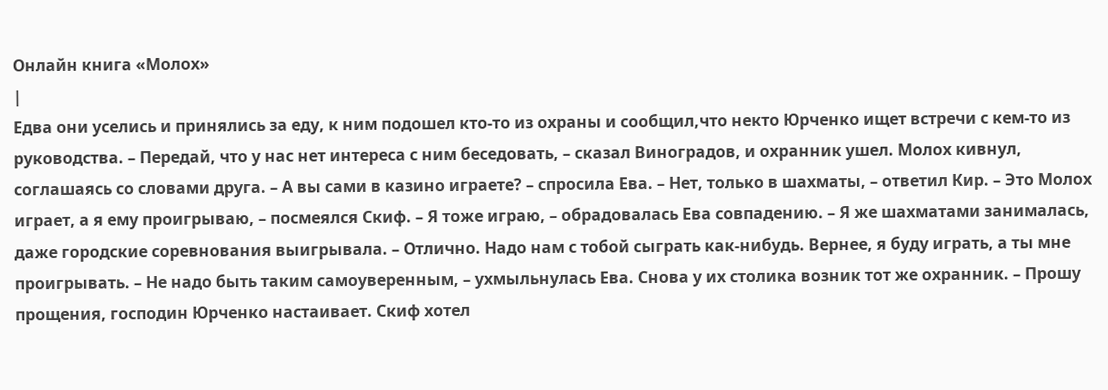Онлайн книга «Молох»
|
Едва они уселись и принялись за еду, к ним подошел кто-то из охраны и сообщил,что некто Юрченко ищет встречи с кем-то из руководства. – Передай, что у нас нет интереса с ним беседовать, – сказал Виноградов, и охранник ушел. Молох кивнул, соглашаясь со словами друга. – А вы сами в казино играете? – спросила Ева. – Нет, только в шахматы, – ответил Кир. – Это Молох играет, а я ему проигрываю, – посмеялся Скиф. – Я тоже играю, – обрадовалась Ева совпадению. – Я же шахматами занималась, даже городские соревнования выигрывала. – Отлично. Надо нам с тобой сыграть как-нибудь. Вернее, я буду играть, а ты мне проигрывать. – Не надо быть таким самоуверенным, – ухмыльнулась Ева. Снова у их столика возник тот же охранник. – Прошу прощения, господин Юрченко настаивает. Скиф хотел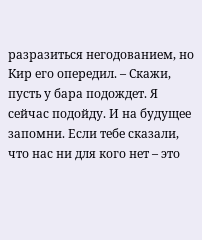разразиться негодованием, но Кир его опередил. – Скажи, пусть у бара подождет. Я сейчас подойду. И на будущее запомни. Если тебе сказали, что нас ни для кого нет – это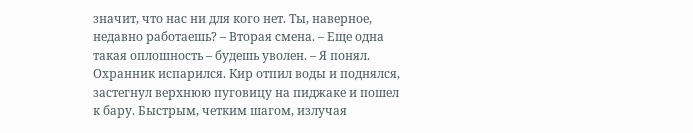значит, что нас ни для кого нет. Ты, наверное, недавно работаешь? – Вторая смена. – Еще одна такая оплошность – будешь уволен. – Я понял. Охранник испарился. Кир отпил воды и поднялся, застегнул верхнюю пуговицу на пиджаке и пошел к бару. Быстрым, четким шагом, излучая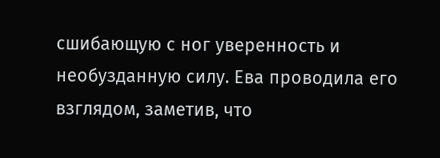сшибающую с ног уверенность и необузданную силу. Ева проводила его взглядом, заметив, что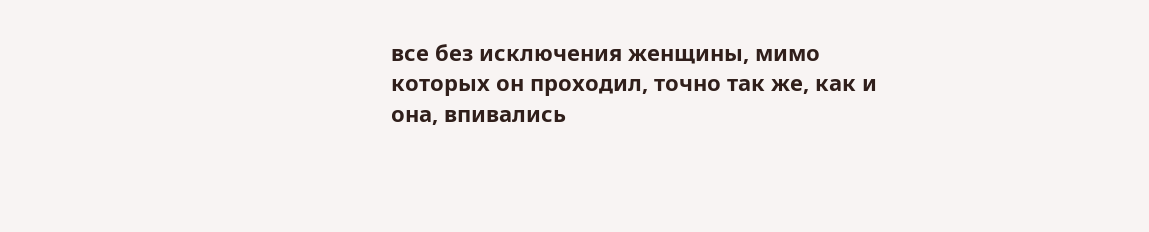все без исключения женщины, мимо которых он проходил, точно так же, как и она, впивались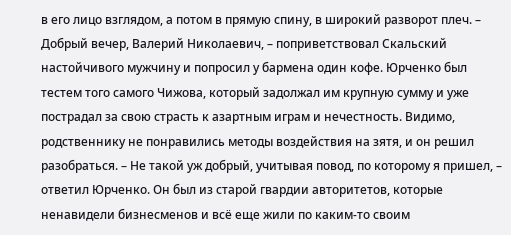в его лицо взглядом, а потом в прямую спину, в широкий разворот плеч. – Добрый вечер, Валерий Николаевич, – поприветствовал Скальский настойчивого мужчину и попросил у бармена один кофе. Юрченко был тестем того самого Чижова, который задолжал им крупную сумму и уже пострадал за свою страсть к азартным играм и нечестность. Видимо, родственнику не понравились методы воздействия на зятя, и он решил разобраться. – Не такой уж добрый, учитывая повод, по которому я пришел, – ответил Юрченко. Он был из старой гвардии авторитетов, которые ненавидели бизнесменов и всё еще жили по каким-то своим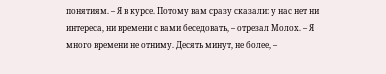понятиям. – Я в курсе. Потому вам сразу сказали: у нас нет ни интереса, ни времени с вами беседовать, – отрезал Молох. – Я много времени не отниму. Десять минут, не более, –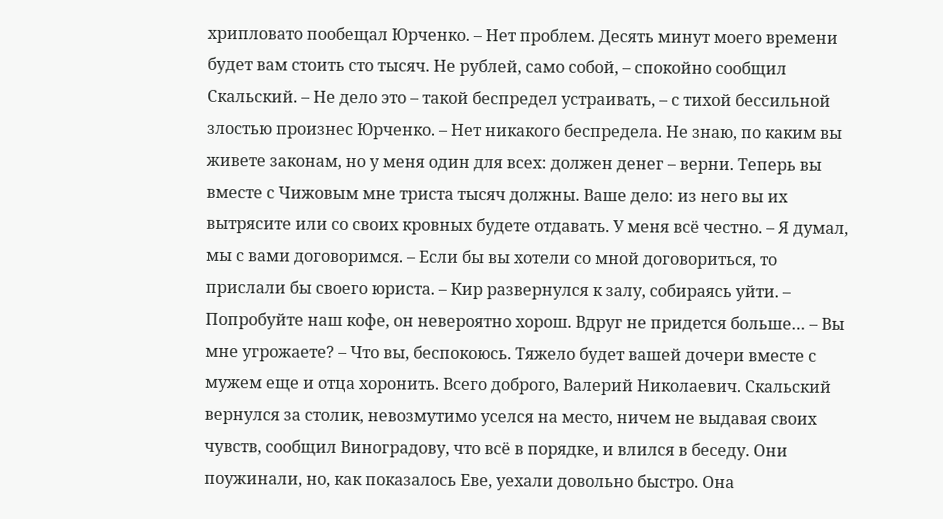хрипловато пообещал Юрченко. – Нет проблем. Десять минут моего времени будет вам стоить сто тысяч. Не рублей, само собой, – спокойно сообщил Скальский. – Не дело это – такой беспредел устраивать, – с тихой бессильной злостью произнес Юрченко. – Нет никакого беспредела. Не знаю, по каким вы живете законам, но у меня один для всех: должен денег – верни. Теперь вы вместе с Чижовым мне триста тысяч должны. Ваше дело: из него вы их вытрясите или со своих кровных будете отдавать. У меня всё честно. – Я думал, мы с вами договоримся. – Если бы вы хотели со мной договориться, то прислали бы своего юриста. – Кир развернулся к залу, собираясь уйти. – Попробуйте наш кофе, он невероятно хорош. Вдруг не придется больше… – Вы мне угрожаете? – Что вы, беспокоюсь. Тяжело будет вашей дочери вместе с мужем еще и отца хоронить. Всего доброго, Валерий Николаевич. Скальский вернулся за столик, невозмутимо уселся на место, ничем не выдавая своих чувств, сообщил Виноградову, что всё в порядке, и влился в беседу. Они поужинали, но, как показалось Еве, уехали довольно быстро. Она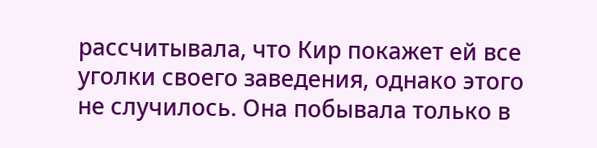рассчитывала, что Кир покажет ей все уголки своего заведения, однако этого не случилось. Она побывала только в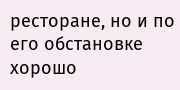ресторане, но и по его обстановке хорошо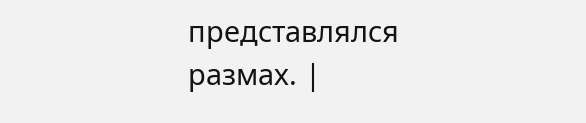представлялся размах. |